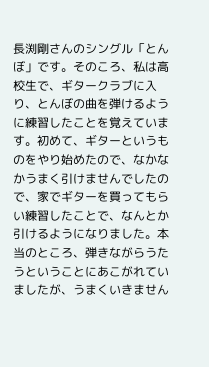長渕剛さんのシングル「とんぼ」です。そのころ、私は高校生で、ギタークラブに入り、とんぼの曲を弾けるように練習したことを覚えています。初めて、ギターというものをやり始めたので、なかなかうまく引けませんでしたので、家でギターを買ってもらい練習したことで、なんとか引けるようになりました。本当のところ、弾きながらうたうということにあこがれていましたが、うまくいきません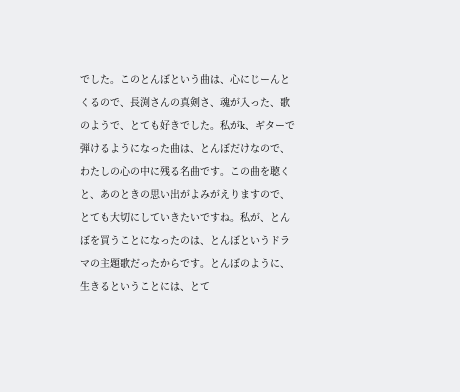でした。このとんぼという曲は、心にじーんとくるので、長渕さんの真剣さ、魂が入った、歌のようで、とても好きでした。私がk、ギターで弾けるようになった曲は、とんぼだけなので、わたしの心の中に残る名曲です。この曲を聴くと、あのときの思い出がよみがえりますので、とても大切にしていきたいですね。私が、とんぼを買うことになったのは、とんぼというドラマの主題歌だったからです。とんぼのように、生きるということには、とて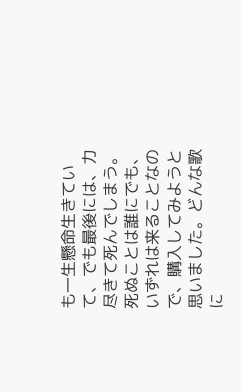も一生懸命生きていて、でも最後には、力尽きて死んでしまう。死ぬことは誰にでも、いずれは来ることなので、購入してみようと思いました。どんな歌に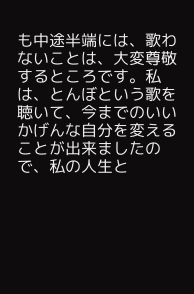も中途半端には、歌わないことは、大変尊敬するところです。私は、とんぼという歌を聴いて、今までのいいかげんな自分を変えることが出来ましたので、私の人生と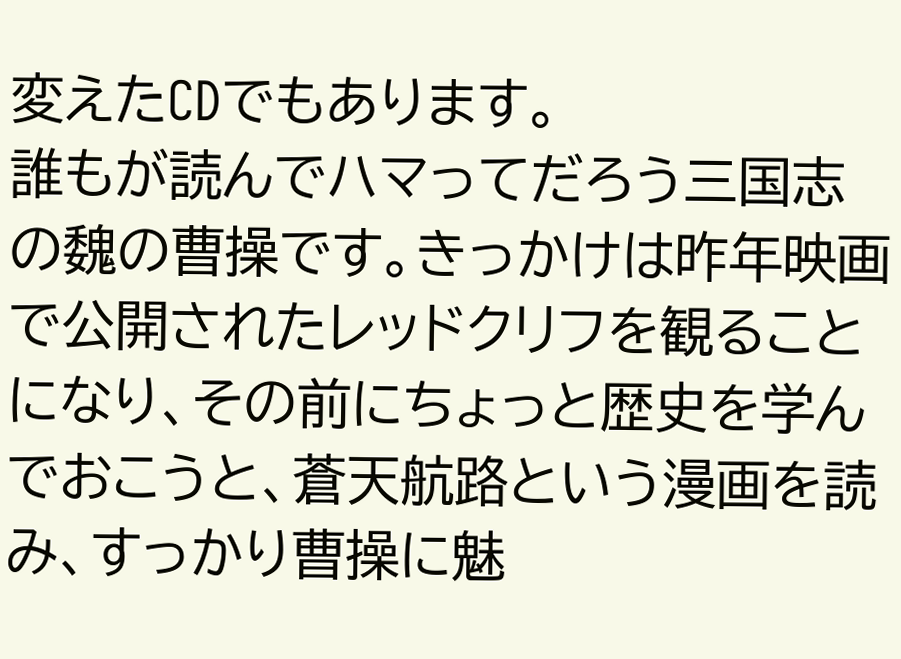変えたCDでもあります。
誰もが読んでハマってだろう三国志の魏の曹操です。きっかけは昨年映画で公開されたレッドクリフを観ることになり、その前にちょっと歴史を学んでおこうと、蒼天航路という漫画を読み、すっかり曹操に魅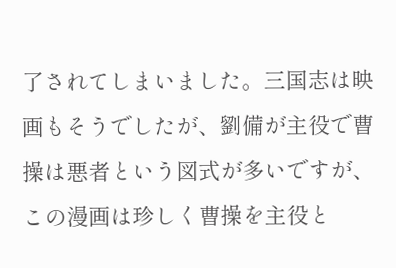了されてしまいました。三国志は映画もそうでしたが、劉備が主役で曹操は悪者という図式が多いですが、この漫画は珍しく曹操を主役と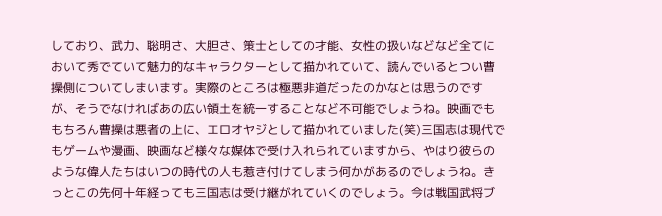しており、武力、聡明さ、大胆さ、策士としての才能、女性の扱いなどなど全てにおいて秀でていて魅力的なキャラクターとして描かれていて、読んでいるとつい曹操側についてしまいます。実際のところは極悪非道だったのかなとは思うのですが、そうでなければあの広い領土を統一することなど不可能でしょうね。映画でももちろん曹操は悪者の上に、エロオヤジとして描かれていました(笑)三国志は現代でもゲームや漫画、映画など様々な媒体で受け入れられていますから、やはり彼らのような偉人たちはいつの時代の人も惹き付けてしまう何かがあるのでしょうね。きっとこの先何十年経っても三国志は受け継がれていくのでしょう。今は戦国武将ブ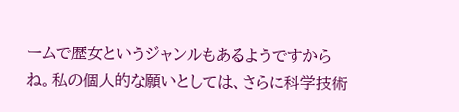ームで歴女というジャンルもあるようですからね。私の個人的な願いとしては、さらに科学技術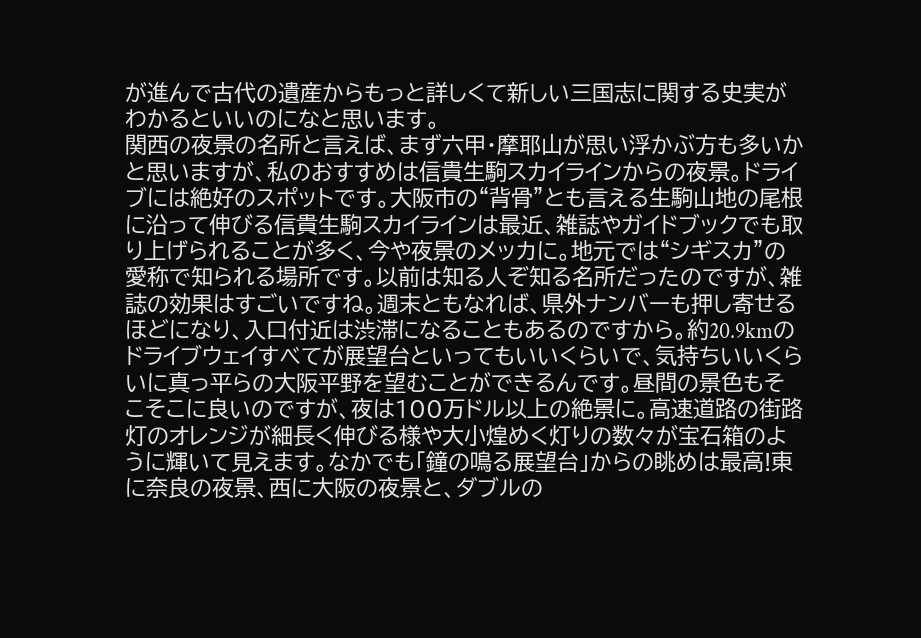が進んで古代の遺産からもっと詳しくて新しい三国志に関する史実がわかるといいのになと思います。
関西の夜景の名所と言えば、まず六甲・摩耶山が思い浮かぶ方も多いかと思いますが、私のおすすめは信貴生駒スカイラインからの夜景。ドライブには絶好のスポットです。大阪市の“背骨”とも言える生駒山地の尾根に沿って伸びる信貴生駒スカイラインは最近、雑誌やガイドブックでも取り上げられることが多く、今や夜景のメッカに。地元では“シギスカ”の愛称で知られる場所です。以前は知る人ぞ知る名所だったのですが、雑誌の効果はすごいですね。週末ともなれば、県外ナンバーも押し寄せるほどになり、入口付近は渋滞になることもあるのですから。約20.9kmのドライブウェイすべてが展望台といってもいいくらいで、気持ちいいくらいに真っ平らの大阪平野を望むことができるんです。昼間の景色もそこそこに良いのですが、夜は100万ドル以上の絶景に。高速道路の街路灯のオレンジが細長く伸びる様や大小煌めく灯りの数々が宝石箱のように輝いて見えます。なかでも「鐘の鳴る展望台」からの眺めは最高!東に奈良の夜景、西に大阪の夜景と、ダブルの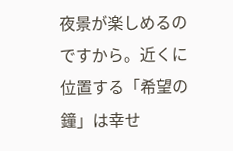夜景が楽しめるのですから。近くに位置する「希望の鐘」は幸せ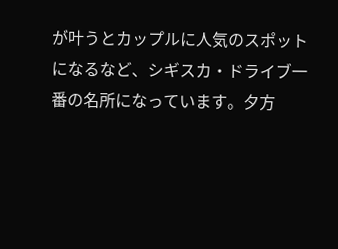が叶うとカップルに人気のスポットになるなど、シギスカ・ドライブ一番の名所になっています。夕方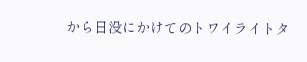から日没にかけてのトワイライトタ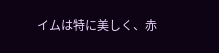イムは特に美しく、赤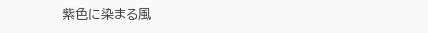紫色に染まる風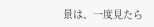景は、一度見たら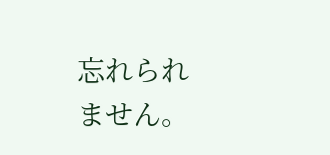忘れられません。